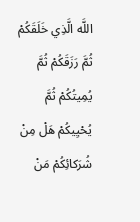اللَّه الَّذِي خَلَقَكُمْ ثُمَّ رَزَقَكُمْ ثُمَّ يُمِيتُكُمْ ثُمَّ يُحْيِيكُمْ هَلْ مِنْ شُرَكائِكُمْ مَنْ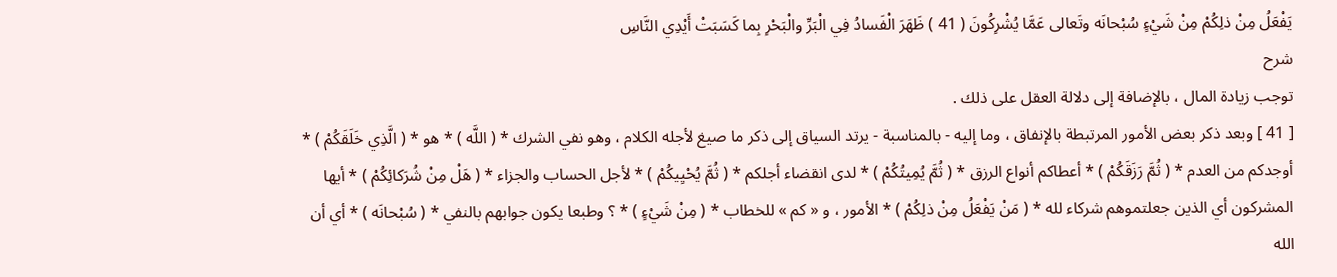يَفْعَلُ مِنْ ذلِكُمْ مِنْ شَيْءٍ سُبْحانَه وتَعالى عَمَّا يُشْرِكُونَ ( 41 ) ظَهَرَ الْفَسادُ فِي الْبَرِّ والْبَحْرِ بِما كَسَبَتْ أَيْدِي النَّاسِ
شرح
توجب زيادة المال ، بالإضافة إلى دلالة العقل على ذلك .
[ 41 ] وبعد ذكر بعض الأمور المرتبطة بالإنفاق ، وما إليه - بالمناسبة - يرتد السياق إلى ذكر ما صيغ لأجله الكلام ، وهو نفي الشرك * ( اللَّه ) * هو * ( الَّذِي خَلَقَكُمْ ) * أوجدكم من العدم * ( ثُمَّ رَزَقَكُمْ ) * أعطاكم أنواع الرزق * ( ثُمَّ يُمِيتُكُمْ ) * لدى انقضاء أجلكم * ( ثُمَّ يُحْيِيكُمْ ) * لأجل الحساب والجزاء * ( هَلْ مِنْ شُرَكائِكُمْ ) * أيها المشركون أي الذين جعلتموهم شركاء لله * ( مَنْ يَفْعَلُ مِنْ ذلِكُمْ ) * الأمور ، و « كم » للخطاب * ( مِنْ شَيْءٍ ) * ؟ وطبعا يكون جوابهم بالنفي * ( سُبْحانَه ) * أي أن الله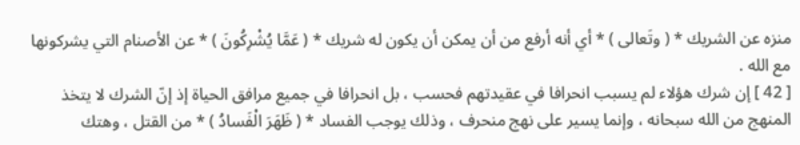منزه عن الشريك * ( وتَعالى ) * أي أنه أرفع من أن يمكن أن يكون له شريك * ( عَمَّا يُشْرِكُونَ ) * عن الأصنام التي يشركونها مع الله .
[ 42 ] إن شرك هؤلاء لم يسبب انحرافا في عقيدتهم فحسب ، بل انحرافا في جميع مرافق الحياة إذ إنّ الشرك لا يتخذ المنهج من الله سبحانه ، وإنما يسير على نهج منحرف ، وذلك يوجب الفساد * ( ظَهَرَ الْفَسادُ ) * من القتل ، وهتك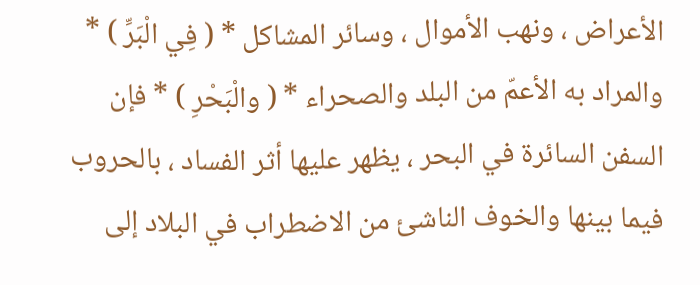الأعراض ، ونهب الأموال ، وسائر المشاكل * ( فِي الْبَرِّ ) * والمراد به الأعمّ من البلد والصحراء * ( والْبَحْرِ ) * فإن السفن السائرة في البحر ، يظهر عليها أثر الفساد ، بالحروب فيما بينها والخوف الناشئ من الاضطراب في البلاد إلى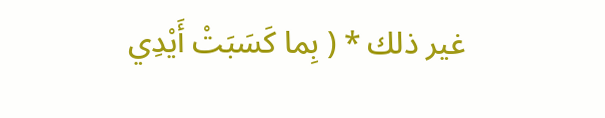غير ذلك * ( بِما كَسَبَتْ أَيْدِي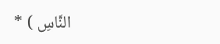النَّاسِ ) *